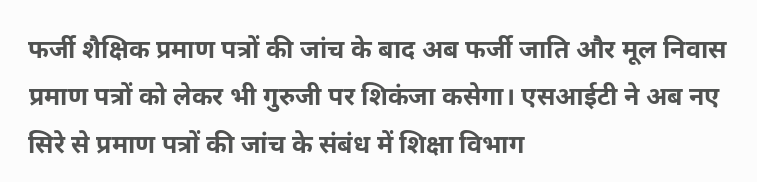फर्जी शैक्षिक प्रमाण पत्रों की जांच के बाद अब फर्जी जाति और मूल निवास प्रमाण पत्रों को लेकर भी गुरुजी पर शिकंजा कसेगा। एसआईटी ने अब नए सिरे से प्रमाण पत्रों की जांच के संबंध में शिक्षा विभाग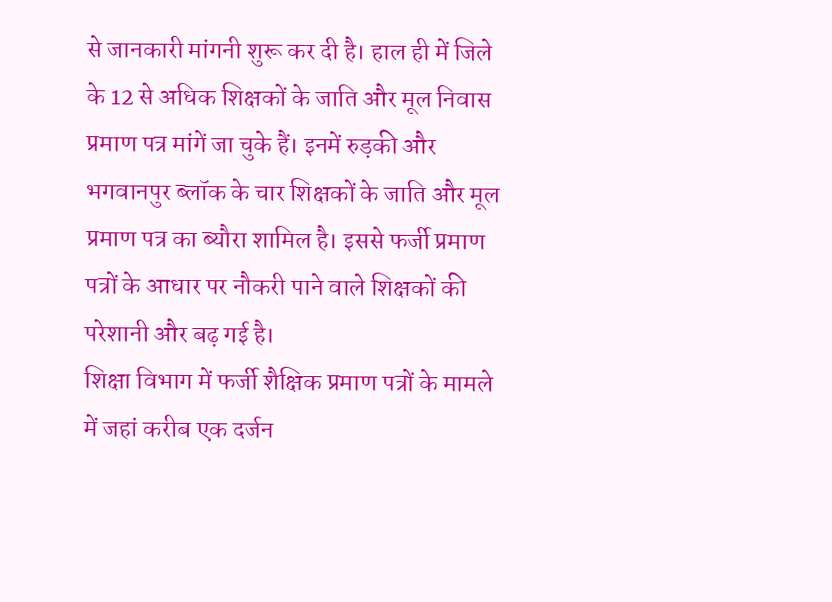से जानकारी मांगनी शुरू कर दी है। हाल ही में जिले के 12 से अधिक शिक्षकों के जाति और मूल निवास प्रमाण पत्र मांगें जा चुके हैं। इनमें रुड़की और भगवानपुर ब्लॉक के चार शिक्षकों के जाति और मूल प्रमाण पत्र का ब्यौरा शामिल है। इससे फर्जी प्रमाण पत्रों के आधार पर नौकरी पाने वाले शिक्षकों की परेशानी और बढ़ गई है।
शिक्षा विभाग में फर्जी शैक्षिक प्रमाण पत्रों के मामले में जहां करीब एक दर्जन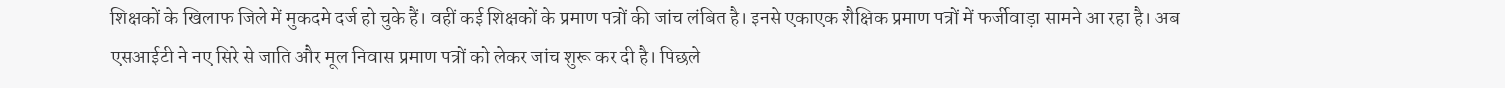शिक्षकों के खिलाफ जिले में मुकदमे दर्ज हो चुके हैं। वहीं कई शिक्षकों के प्रमाण पत्रों की जांच लंबित है। इनसे एकाएक शैक्षिक प्रमाण पत्रों में फर्जीवाड़ा सामने आ रहा है। अब एसआईटी ने नए सिरे से जाति और मूल निवास प्रमाण पत्रों को लेकर जांच शुरू कर दी है। पिछले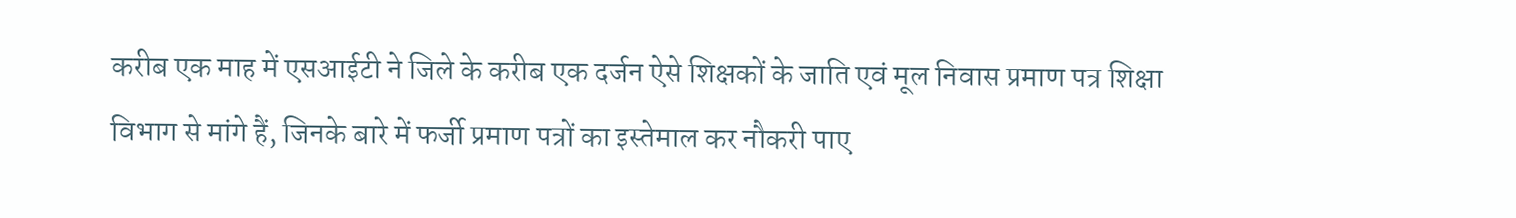करीब एक माह में एसआईटी ने जिले के करीब एक दर्जन ऐसे शिक्षकों के जाति एवं मूल निवास प्रमाण पत्र शिक्षा विभाग से मांगे हैं, जिनके बारे में फर्जी प्रमाण पत्रों का इस्तेमाल कर नौकरी पाए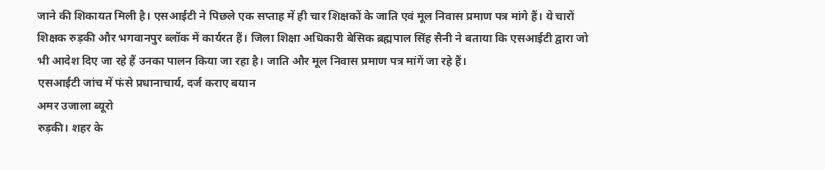जाने की शिकायत मिली है। एसआईटी ने पिछले एक सप्ताह में ही चार शिक्षकों के जाति एवं मूल निवास प्रमाण पत्र मांगे हैं। ये चारों शिक्षक रुड़की और भगवानपुर ब्लॉक में कार्यरत हैं। जिला शिक्षा अधिकारी बेसिक ब्रह्मपाल सिंह सैनी ने बताया कि एसआईटी द्वारा जो भी आदेश दिए जा रहे हैं उनका पालन किया जा रहा है। जाति और मूल निवास प्रमाण पत्र मांगें जा रहे हैं।
एसआईटी जांच में फंसे प्रधानाचार्य, दर्ज कराए बयान
अमर उजाला ब्यूरो
रुड़की। शहर के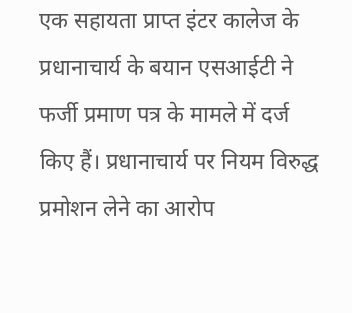एक सहायता प्राप्त इंटर कालेज के प्रधानाचार्य के बयान एसआईटी ने फर्जी प्रमाण पत्र के मामले में दर्ज किए हैं। प्रधानाचार्य पर नियम विरुद्ध प्रमोशन लेने का आरोप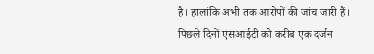है। हालांकि अभी तक आरोपों की जांच जारी हैं।
पिछले दिनों एसआईटी को करीब एक दर्जन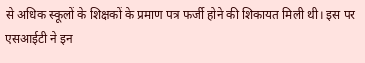से अधिक स्कूलों के शिक्षकों के प्रमाण पत्र फर्जी होने की शिकायत मिली थी। इस पर एसआईटी ने इन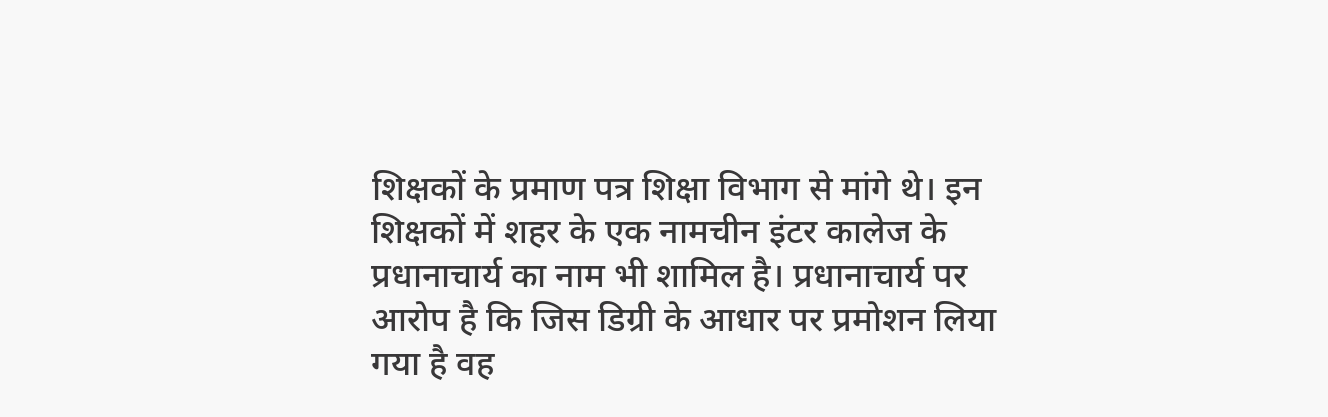शिक्षकों के प्रमाण पत्र शिक्षा विभाग से मांगे थे। इन शिक्षकों में शहर के एक नामचीन इंटर कालेज के प्रधानाचार्य का नाम भी शामिल है। प्रधानाचार्य पर आरोप है कि जिस डिग्री के आधार पर प्रमोशन लिया गया है वह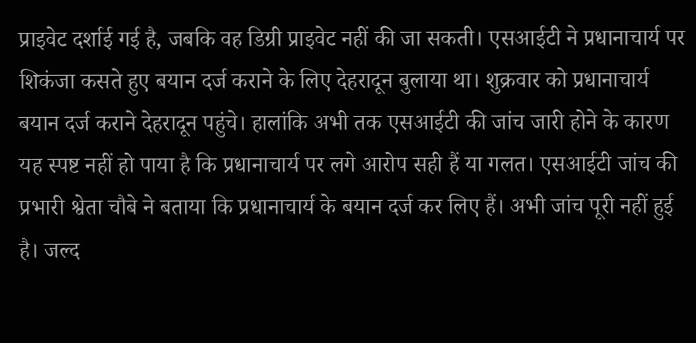प्राइवेट दर्शाई गई है, जबकि वह डिग्री प्राइवेट नहीं की जा सकती। एसआईटी ने प्रधानाचार्य पर शिकंजा कसते हुए बयान दर्ज कराने के लिए देहरादून बुलाया था। शुक्रवार को प्रधानाचार्य बयान दर्ज कराने देहरादून पहुंचे। हालांकि अभी तक एसआईटी की जांच जारी होने के कारण यह स्पष्ट नहीं हो पाया है कि प्रधानाचार्य पर लगे आरोप सही हैं या गलत। एसआईटी जांच की प्रभारी श्वेता चौबे ने बताया कि प्रधानाचार्य के बयान दर्ज कर लिए हैं। अभी जांच पूरी नहीं हुई है। जल्द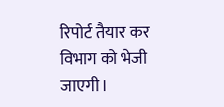रिपोर्ट तैयार कर विभाग को भेजी जाएगी।